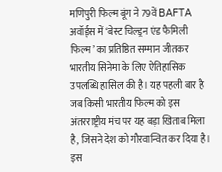मणिपुरी फिल्म बूंग ने 79वें BAFTA अवॉर्ड्स में ‘बेस्ट चिल्ड्रन एंड फैमिली फिल्म’ का प्रतिष्ठित सम्मान जीतकर भारतीय सिनेमा के लिए ऐतिहासिक उपलब्धि हासिल की है। यह पहली बार है जब किसी भारतीय फिल्म को इस अंतरराष्ट्रीय मंच पर यह बड़ा खिताब मिला है, जिसने देश को गौरवान्वित कर दिया है। इस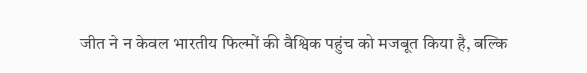जीत ने न केवल भारतीय फिल्मों की वैश्विक पहुंच को मजबूत किया है, बल्कि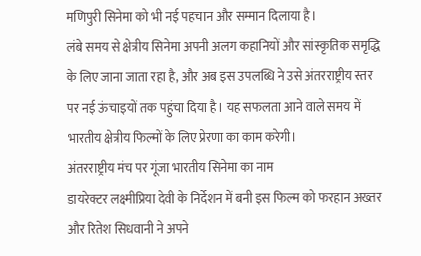मणिपुरी सिनेमा को भी नई पहचान और सम्मान दिलाया है।
लंबे समय से क्षेत्रीय सिनेमा अपनी अलग कहानियों और सांस्कृतिक समृद्धि के लिए जाना जाता रहा है, और अब इस उपलब्धि ने उसे अंतरराष्ट्रीय स्तर पर नई ऊंचाइयों तक पहुंचा दिया है। यह सफलता आने वाले समय में भारतीय क्षेत्रीय फिल्मों के लिए प्रेरणा का काम करेगी।
अंतरराष्ट्रीय मंच पर गूंजा भारतीय सिनेमा का नाम
डायरेक्टर लक्ष्मीप्रिया देवी के निर्देशन में बनी इस फिल्म को फरहान अख्तर और रितेश सिधवानी ने अपने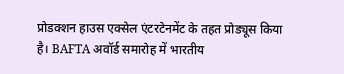प्रोडक्शन हाउस एक्सेल एंटरटेनमेंट के तहत प्रोड्यूस किया है। BAFTA अवॉर्ड समारोह में भारतीय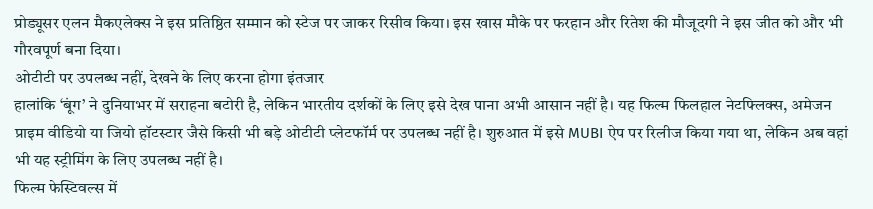प्रोड्यूसर एलन मैकएलेक्स ने इस प्रतिष्ठित सम्मान को स्टेज पर जाकर रिसीव किया। इस खास मौके पर फरहान और रितेश की मौजूदगी ने इस जीत को और भी गौरवपूर्ण बना दिया।
ओटीटी पर उपलब्ध नहीं, देखने के लिए करना होगा इंतजार
हालांकि ‘बूंग’ ने दुनियाभर में सराहना बटोरी है, लेकिन भारतीय दर्शकों के लिए इसे देख पाना अभी आसान नहीं है। यह फिल्म फिलहाल नेटफ्लिक्स, अमेजन प्राइम वीडियो या जियो हॉटस्टार जैसे किसी भी बड़े ओटीटी प्लेटफॉर्म पर उपलब्ध नहीं है। शुरुआत में इसे MUBI ऐप पर रिलीज किया गया था, लेकिन अब वहां भी यह स्ट्रीमिंग के लिए उपलब्ध नहीं है।
फिल्म फेस्टिवल्स में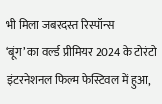भी मिला जबरदस्त रिस्पॉन्स
‘बूंग’ का वर्ल्ड प्रीमियर 2024 के टोरंटो इंटरनेशनल फिल्म फेस्टिवल में हुआ,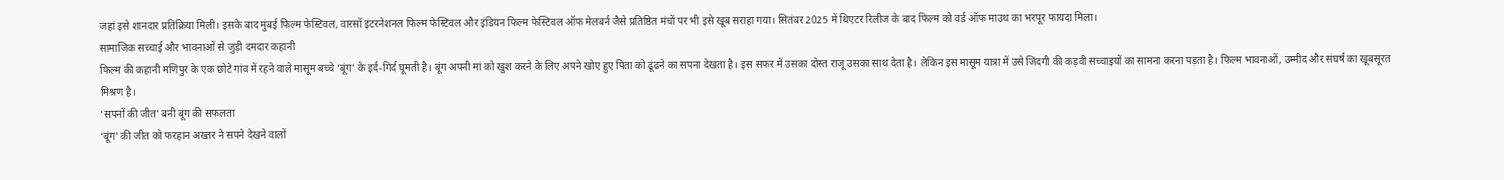जहां इसे शानदार प्रतिक्रिया मिली। इसके बाद मुंबई फिल्म फेस्टिवल, वारसॉ इंटरनेशनल फिल्म फेस्टिवल और इंडियन फिल्म फेस्टिवल ऑफ मेलबर्न जैसे प्रतिष्ठित मंचों पर भी इसे खूब सराहा गया। सितंबर 2025 में थिएटर रिलीज के बाद फिल्म को वर्ड ऑफ माउथ का भरपूर फायदा मिला।
सामाजिक सच्चाई और भावनाओं से जुड़ी दमदार कहानी
फिल्म की कहानी मणिपुर के एक छोटे गांव में रहने वाले मासूम बच्चे ‘बूंग’ के इर्द-गिर्द घूमती है। बूंग अपनी मां को खुश करने के लिए अपने खोए हुए पिता को ढूंढने का सपना देखता है। इस सफर में उसका दोस्त राजू उसका साथ देता है। लेकिन इस मासूम यात्रा में उसे जिंदगी की कड़वी सच्चाइयों का सामना करना पड़ता है। फिल्म भावनाओं, उम्मीद और संघर्ष का खूबसूरत मिश्रण है।
‘सपनों की जीत’ बनी बूंग की सफलता
‘बूंग’ की जीत को फरहान अख्तर ने सपने देखने वालों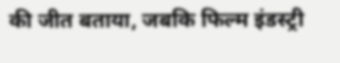की जीत बताया, जबकि फिल्म इंडस्ट्री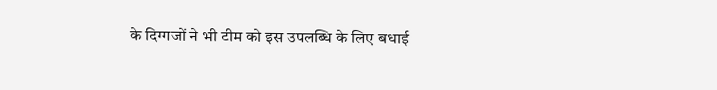के दिग्गजों ने भी टीम को इस उपलब्धि के लिए बधाई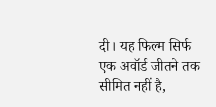दी। यह फिल्म सिर्फ एक अवॉर्ड जीतने तक सीमित नहीं है,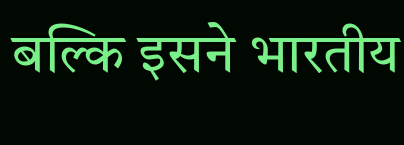बल्कि इसने भारतीय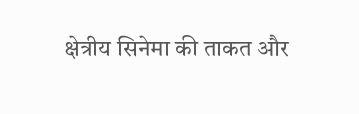क्षेत्रीय सिनेमा की ताकत और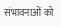संभावनाओं को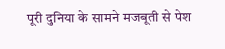पूरी दुनिया के सामने मजबूती से पेश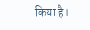किया है।